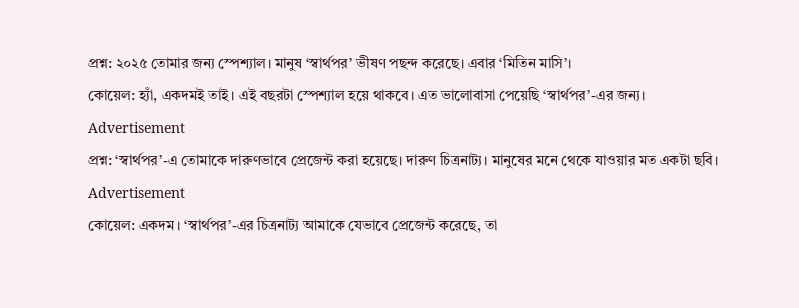প্রশ্ন: ২০২৫ তোমার জন্য স্পেশ্যাল। মানুষ ‘স্বার্থপর’ ভীষণ পছন্দ করেছে। এবার ‘মিতিন মাসি’।
কোয়েল: হ্যাঁ, একদমই তাই। এই বছরটা স্পেশ্যাল হয়ে থাকবে। এত ভালোবাসা পেয়েছি ‘স্বার্থপর’-এর জন্য।
Advertisement
প্রশ্ন: ‘স্বার্থপর’-এ তোমাকে দারুণভাবে প্রেজেন্ট করা হয়েছে। দারুণ চিত্রনাট্য। মানুষের মনে থেকে যাওয়ার মত একটা ছবি।
Advertisement
কোয়েল: একদম। ‘স্বার্থপর’-এর চিত্রনাট্য আমাকে যেভাবে প্রেজেন্ট করেছে, তা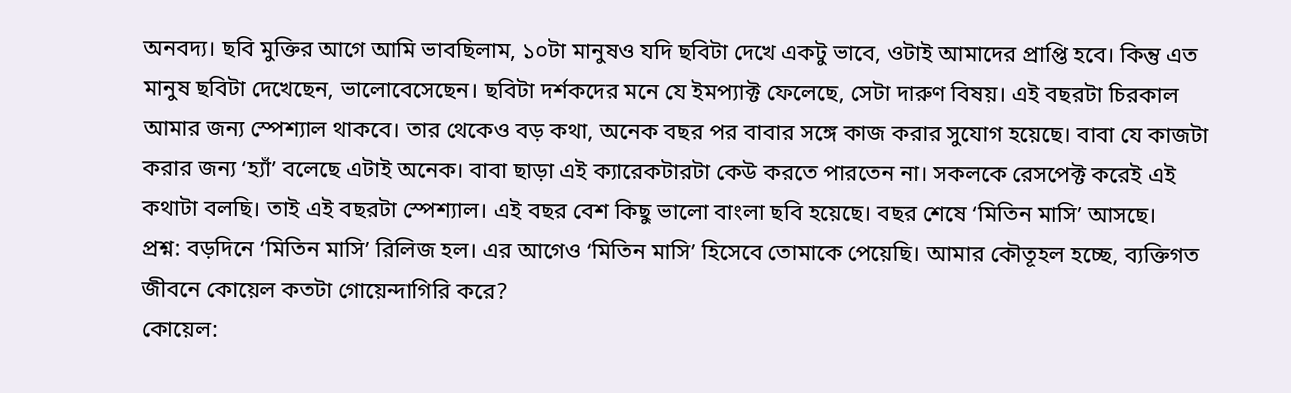অনবদ্য। ছবি মুক্তির আগে আমি ভাবছিলাম, ১০টা মানুষও যদি ছবিটা দেখে একটু ভাবে, ওটাই আমাদের প্রাপ্তি হবে। কিন্তু এত মানুষ ছবিটা দেখেছেন, ভালোবেসেছেন। ছবিটা দর্শকদের মনে যে ইমপ্যাক্ট ফেলেছে, সেটা দারুণ বিষয়। এই বছরটা চিরকাল আমার জন্য স্পেশ্যাল থাকবে। তার থেকেও বড় কথা, অনেক বছর পর বাবার সঙ্গে কাজ করার সুযোগ হয়েছে। বাবা যে কাজটা করার জন্য ‘হ্যাঁ’ বলেছে এটাই অনেক। বাবা ছাড়া এই ক্যারেকটারটা কেউ করতে পারতেন না। সকলকে রেসপেক্ট করেই এই কথাটা বলছি। তাই এই বছরটা স্পেশ্যাল। এই বছর বেশ কিছু ভালো বাংলা ছবি হয়েছে। বছর শেষে ‘মিতিন মাসি’ আসছে।
প্রশ্ন: বড়দিনে ‘মিতিন মাসি’ রিলিজ হল। এর আগেও ‘মিতিন মাসি’ হিসেবে তোমাকে পেয়েছি। আমার কৌতূহল হচ্ছে, ব্যক্তিগত জীবনে কোয়েল কতটা গোয়েন্দাগিরি করে?
কোয়েল: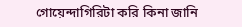গোয়েন্দাগিরিটা করি কিনা জানি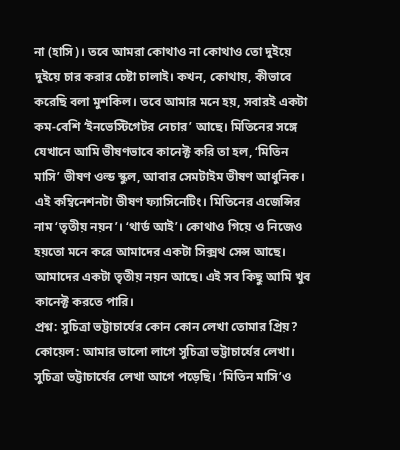না (হাসি)। তবে আমরা কোথাও না কোথাও তো দুইয়ে দুইয়ে চার করার চেষ্টা চালাই। কখন, কোথায়, কীভাবে করেছি বলা মুশকিল। তবে আমার মনে হয়, সবারই একটা কম-বেশি ‘ইনভেস্টিগেটর নেচার’ আছে। মিতিনের সঙ্গে যেখানে আমি ভীষণভাবে কানেক্ট করি তা হল, ‘মিতিন মাসি’ ভীষণ ওল্ড স্কুল, আবার সেমটাইম ভীষণ আধুনিক। এই কম্বিনেশনটা ভীষণ ফ্যাসিনেটিং। মিতিনের এজেন্সির নাম ‘তৃতীয় নয়ন’। ‘থার্ড আই’। কোথাও গিয়ে ও নিজেও হয়তো মনে করে আমাদের একটা সিক্সথ সেন্স আছে। আমাদের একটা তৃতীয় নয়ন আছে। এই সব কিছু আমি খুব কানেক্ট করতে পারি।
প্রশ্ন: সুচিত্রা ভট্টাচার্যের কোন কোন লেখা তোমার প্রিয়?
কোয়েল: আমার ভালো লাগে সুচিত্রা ভট্টাচার্যের লেখা। সুচিত্রা ভট্টাচার্যের লেখা আগে পড়েছি। ‘মিতিন মাসি’ও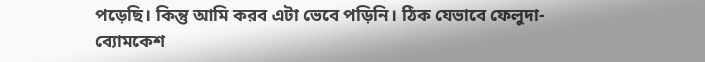পড়েছি। কিন্তু আমি করব এটা ভেবে পড়িনি। ঠিক যেভাবে ফেলুদা-ব্যোমকেশ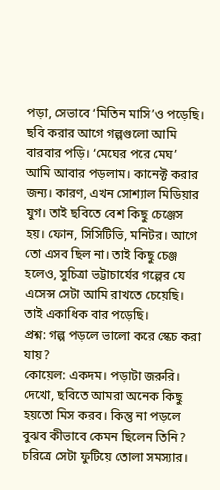পড়া, সেভাবে ‘মিতিন মাসি’ও পড়েছি।
ছবি করার আগে গল্পগুলো আমি বারবার পড়ি। ‘মেঘের পরে মেঘ’ আমি আবার পড়লাম। কানেক্ট করার জন্য। কারণ, এখন সোশ্যাল মিডিয়ার যুগ। তাই ছবিতে বেশ কিছু চেঞ্জেস হয়। ফোন, সিসিটিভি, মনিটর। আগে তো এসব ছিল না। তাই কিছু চেঞ্জ হলেও, সুচিত্রা ভট্টাচার্যের গল্পের যে এসেন্স সেটা আমি রাখতে চেয়েছি। তাই একাধিক বার পড়েছি।
প্রশ্ন: গল্প পড়লে ভালো করে স্কেচ করা যায়?
কোয়েল: একদম। পড়াটা জরুরি। দেখো, ছবিতে আমরা অনেক কিছু হয়তো মিস করব। কিন্তু না পড়লে বুঝব কীভাবে কেমন ছিলেন তিনি? চরিত্রে সেটা ফুটিয়ে তোলা সমস্যার।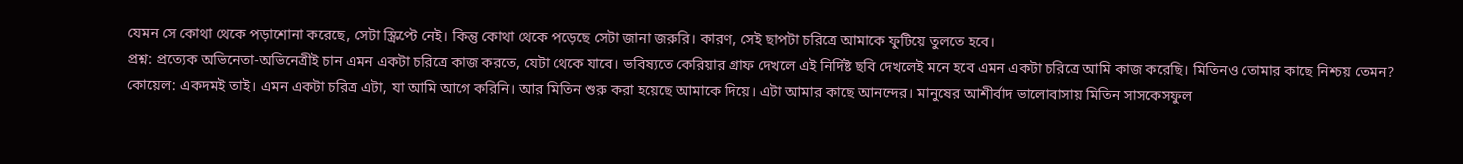যেমন সে কোথা থেকে পড়াশোনা করেছে, সেটা স্ক্রিপ্টে নেই। কিন্তু কোথা থেকে পড়েছে সেটা জানা জরুরি। কারণ, সেই ছাপটা চরিত্রে আমাকে ফুটিয়ে তুলতে হবে।
প্রশ্ন: প্রত্যেক অভিনেতা-অভিনেত্রীই চান এমন একটা চরিত্রে কাজ করতে, যেটা থেকে যাবে। ভবিষ্যতে কেরিয়ার গ্রাফ দেখলে এই নির্দিষ্ট ছবি দেখলেই মনে হবে এমন একটা চরিত্রে আমি কাজ করেছি। মিতিনও তোমার কাছে নিশ্চয় তেমন?
কোয়েল: একদমই তাই। এমন একটা চরিত্র এটা, যা আমি আগে করিনি। আর মিতিন শুরু করা হয়েছে আমাকে দিয়ে। এটা আমার কাছে আনন্দের। মানুষের আশীর্বাদ ভালোবাসায় মিতিন সাসকেসফুল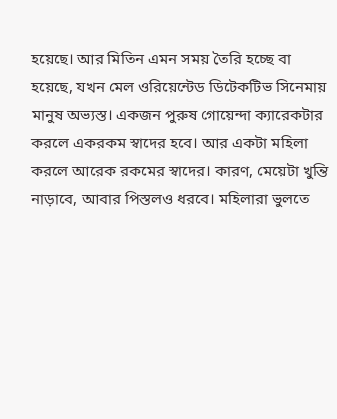হয়েছে। আর মিতিন এমন সময় তৈরি হচ্ছে বা হয়েছে, যখন মেল ওরিয়েন্টেড ডিটেকটিভ সিনেমায় মানুষ অভ্যস্ত। একজন পুরুষ গোয়েন্দা ক্যারেকটার করলে একরকম স্বাদের হবে। আর একটা মহিলা করলে আরেক রকমের স্বাদের। কারণ, মেয়েটা খুন্তি নাড়াবে, আবার পিস্তলও ধরবে। মহিলারা ভুলতে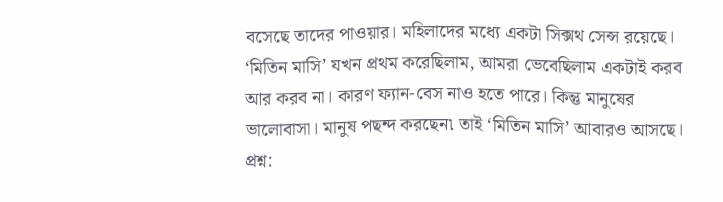বসেছে তাদের পাওয়ার। মহিলাদের মধ্যে একটা সিক্সথ সেন্স রয়েছে। ‘মিতিন মাসি’ যখন প্রথম করেছিলাম, আমরা ভেবেছিলাম একটাই করব আর করব না। কারণ ফ্যান-বেস নাও হতে পারে। কিন্তু মানুষের ভালোবাসা। মানুষ পছন্দ করছেন৷ তাই ‘মিতিন মাসি’ আবারও আসছে।
প্রশ্ন: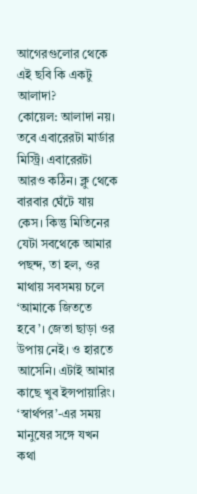আগেরগুলোর থেকে এই ছবি কি একটু আলাদা?
কোয়েল: আলাদা নয়। তবে এবারেরটা মার্ডার মিস্ট্রি। এবারেরটা আরও কঠিন। ক্লু থেকে বারবার ঘেঁটে যায় কেস। কিন্তু মিতিনের যেটা সবথেকে আমার পছন্দ, তা হল, ওর মাথায় সবসময় চলে ‘আমাকে জিততে হবে’। জেতা ছাড়া ওর উপায় নেই। ও হারতে আসেনি। এটাই আমার কাছে খুব ইন্সপায়ারিং। ‘স্বার্থপর’-এর সময় মানুষের সঙ্গে যখন কথা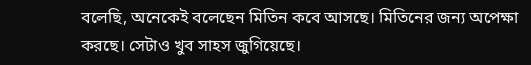বলেছি, অনেকেই বলেছেন মিতিন কবে আসছে। মিতিনের জন্য অপেক্ষা করছে। সেটাও খুব সাহস জুগিয়েছে।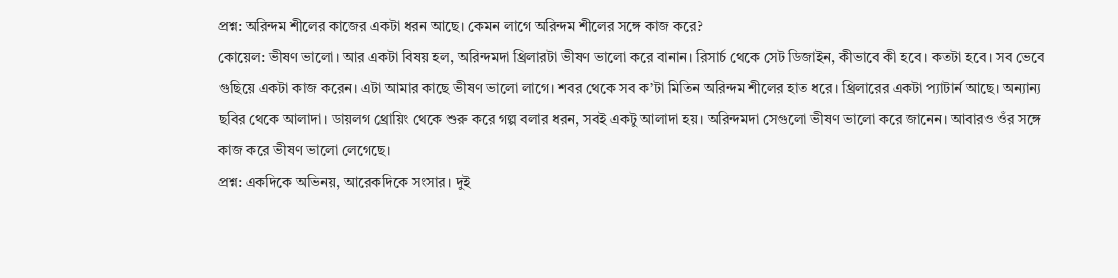প্রশ্ন: অরিন্দম শীলের কাজের একটা ধরন আছে। কেমন লাগে অরিন্দম শীলের সঙ্গে কাজ করে?
কোয়েল: ভীষণ ভালো। আর একটা বিষয় হল, অরিন্দমদা থ্রিলারটা ভীষণ ভালো করে বানান। রিসার্চ থেকে সেট ডিজাইন, কীভাবে কী হবে। কতটা হবে। সব ভেবে গুছিয়ে একটা কাজ করেন। এটা আমার কাছে ভীষণ ভালো লাগে। শবর থেকে সব ক’টা মিতিন অরিন্দম শীলের হাত ধরে। থ্রিলারের একটা প্যাটার্ন আছে। অন্যান্য ছবির থেকে আলাদা। ডায়লগ থ্রোয়িং থেকে শুরু করে গল্প বলার ধরন, সবই একটু আলাদা হয়। অরিন্দমদা সেগুলো ভীষণ ভালো করে জানেন। আবারও ওঁর সঙ্গে কাজ করে ভীষণ ভালো লেগেছে।
প্রশ্ন: একদিকে অভিনয়, আরেকদিকে সংসার। দুই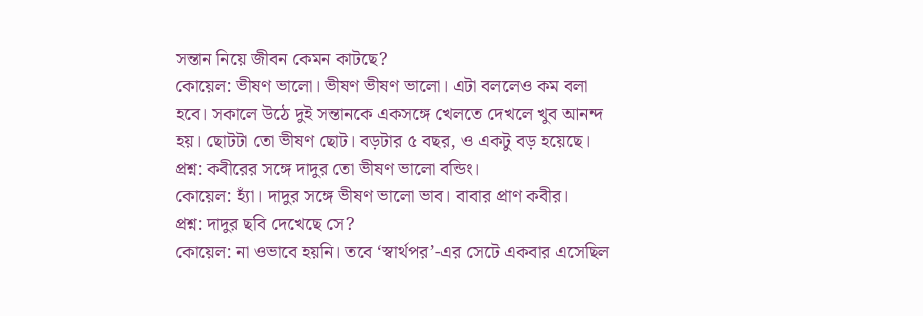সন্তান নিয়ে জীবন কেমন কাটছে?
কোয়েল: ভীষণ ভালো। ভীষণ ভীষণ ভালো। এটা বললেও কম বলা হবে। সকালে উঠে দুই সন্তানকে একসঙ্গে খেলতে দেখলে খুব আনন্দ হয়। ছোটটা তো ভীষণ ছোট। বড়টার ৫ বছর, ও একটু বড় হয়েছে।
প্রশ্ন: কবীরের সঙ্গে দাদুর তো ভীষণ ভালো বন্ডিং।
কোয়েল: হ্যাঁ। দাদুর সঙ্গে ভীষণ ভালো ভাব। বাবার প্রাণ কবীর।
প্রশ্ন: দাদুর ছবি দেখেছে সে?
কোয়েল: না ওভাবে হয়নি। তবে ‘স্বার্থপর’-এর সেটে একবার এসেছিল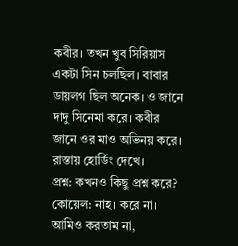কবীর। তখন খুব সিরিয়াস একটা সিন চলছিল। বাবার ডায়লগ ছিল অনেক। ও জানে দাদু সিনেমা করে। কবীর জানে ওর মাও অভিনয় করে। রাস্তায় হোর্ডিং দেখে।
প্রশ্ন: কখনও কিছু প্রশ্ন করে?
কোয়েল: নাহ। করে না। আমিও করতাম না,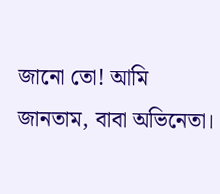জানো তো! আমি জানতাম, বাবা অভিনেতা।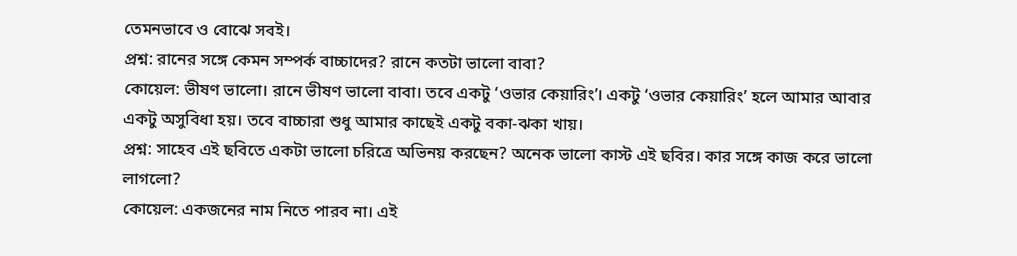তেমনভাবে ও বোঝে সবই।
প্রশ্ন: রানের সঙ্গে কেমন সম্পর্ক বাচ্চাদের? রানে কতটা ভালো বাবা?
কোয়েল: ভীষণ ভালো। রানে ভীষণ ভালো বাবা। তবে একটু ‘ওভার কেয়ারিং’। একটু ‘ওভার কেয়ারিং’ হলে আমার আবার একটু অসুবিধা হয়। তবে বাচ্চারা শুধু আমার কাছেই একটু বকা-ঝকা খায়।
প্রশ্ন: সাহেব এই ছবিতে একটা ভালো চরিত্রে অভিনয় করছেন? অনেক ভালো কাস্ট এই ছবির। কার সঙ্গে কাজ করে ভালো লাগলো?
কোয়েল: একজনের নাম নিতে পারব না। এই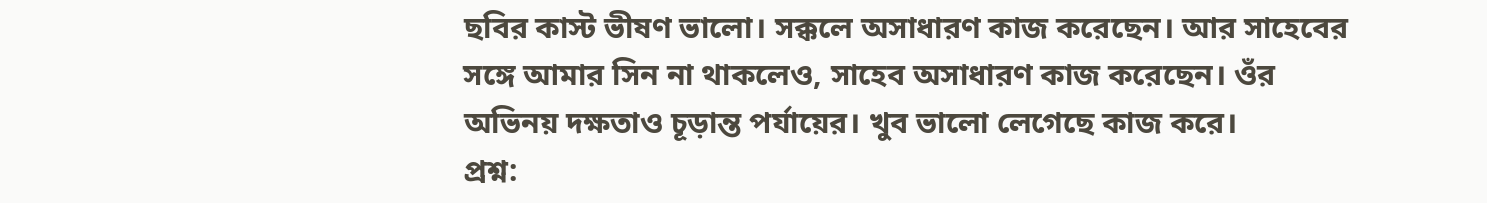ছবির কাস্ট ভীষণ ভালো। সক্কলে অসাধারণ কাজ করেছেন। আর সাহেবের সঙ্গে আমার সিন না থাকলেও, সাহেব অসাধারণ কাজ করেছেন। ওঁর অভিনয় দক্ষতাও চূড়ান্ত পর্যায়ের। খুব ভালো লেগেছে কাজ করে।
প্রশ্ন: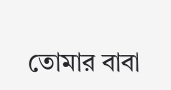তোমার বাবা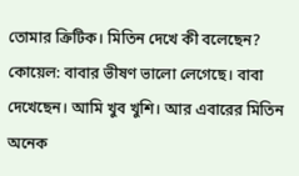তোমার ক্রিটিক। মিতিন দেখে কী বলেছেন?
কোয়েল: বাবার ভীষণ ভালো লেগেছে। বাবা দেখেছেন। আমি খুব খুশি। আর এবারের মিতিন অনেক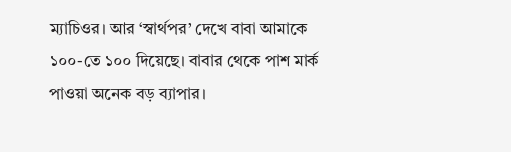ম্যাচিওর। আর ‘স্বার্থপর’ দেখে বাবা আমাকে ১০০-তে ১০০ দিয়েছে। বাবার থেকে পাশ মার্ক পাওয়া অনেক বড় ব্যাপার।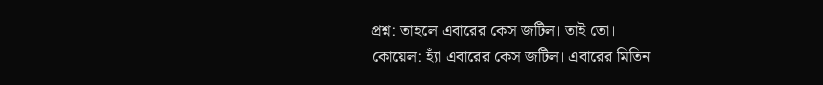প্রশ্ন: তাহলে এবারের কেস জটিল। তাই তো।
কোয়েল: হ্যাঁ এবারের কেস জটিল। এবারের মিতিন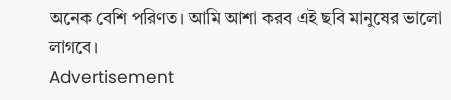অনেক বেশি পরিণত। আমি আশা করব এই ছবি মানুষের ভালো লাগবে।
Advertisement